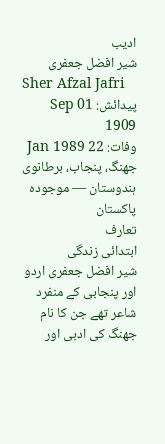ادیب
شیر افضل جعفری
Sher Afzal Jafri
پیدائش: 01 Sep 1909
وفات: 22 Jan 1989
جھنگ، پنجاب، برطانوی ہندوستان — موجودہ پاکستان
تعارف
ابتدائی زندگی
شیر افضل جعفری اردو اور پنجابی کے منفرد شاعر تھے جن کا نام جھنگ کی ادبی اور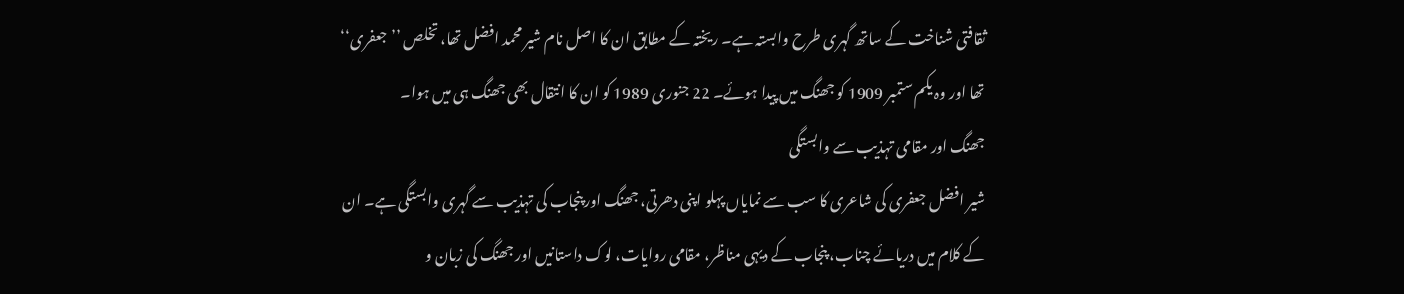ثقافتی شناخت کے ساتھ گہری طرح وابستہ ہے۔ ریختہ کے مطابق ان کا اصل نام شیر محمد افضل تھا، تخلص ’’جعفری‘‘ تھا اور وہ یکم ستمبر 1909 کو جھنگ میں پیدا ہوئے۔ 22 جنوری 1989 کو ان کا انتقال بھی جھنگ ہی میں ہوا۔
جھنگ اور مقامی تہذیب سے وابستگی
شیر افضل جعفری کی شاعری کا سب سے نمایاں پہلو اپنی دھرتی، جھنگ اور پنجاب کی تہذیب سے گہری وابستگی ہے۔ ان کے کلام میں دریائے چناب، پنجاب کے دیہی مناظر، مقامی روایات، لوک داستانیں اور جھنگ کی زبان و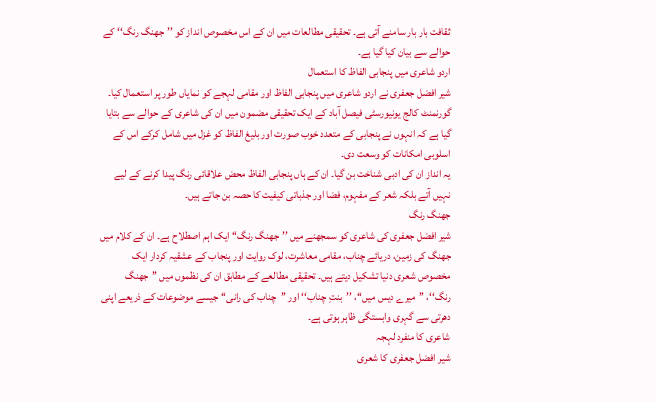ثقافت بار بار سامنے آتی ہے۔ تحقیقی مطالعات میں ان کے اس مخصوص انداز کو ’’جھنگ رنگ‘‘ کے حوالے سے بیان کیا گیا ہے۔
اردو شاعری میں پنجابی الفاظ کا استعمال
شیر افضل جعفری نے اردو شاعری میں پنجابی الفاظ اور مقامی لہجے کو نمایاں طور پر استعمال کیا۔ گورنمنٹ کالج یونیورسٹی فیصل آباد کے ایک تحقیقی مضمون میں ان کی شاعری کے حوالے سے بتایا گیا ہے کہ انہوں نے پنجابی کے متعدد خوب صورت اور بلیغ الفاظ کو غزل میں شامل کرکے اس کے اسلوبی امکانات کو وسعت دی۔
یہ انداز ان کی ادبی شناخت بن گیا۔ ان کے ہاں پنجابی الفاظ محض علاقائی رنگ پیدا کرنے کے لیے نہیں آتے بلکہ شعر کے مفہوم، فضا اور جذباتی کیفیت کا حصہ بن جاتے ہیں۔
جھنگ رنگ
شیر افضل جعفری کی شاعری کو سمجھنے میں ’’جھنگ رنگ‘‘ ایک اہم اصطلاح ہے۔ ان کے کلام میں جھنگ کی زمین، دریائے چناب، مقامی معاشرت، لوک روایت اور پنجاب کے عشقیہ کردار ایک مخصوص شعری دنیا تشکیل دیتے ہیں۔ تحقیقی مطالعے کے مطابق ان کی نظموں میں ’’جھنگ رنگ‘‘، ’’میرے دیس میں‘‘، ’’بنتِ چناب‘‘ اور ’’چناب کی رانی‘‘ جیسے موضوعات کے ذریعے اپنی دھرتی سے گہری وابستگی ظاہر ہوتی ہے۔
شاعری کا منفرد لہجہ
شیر افضل جعفری کا شعری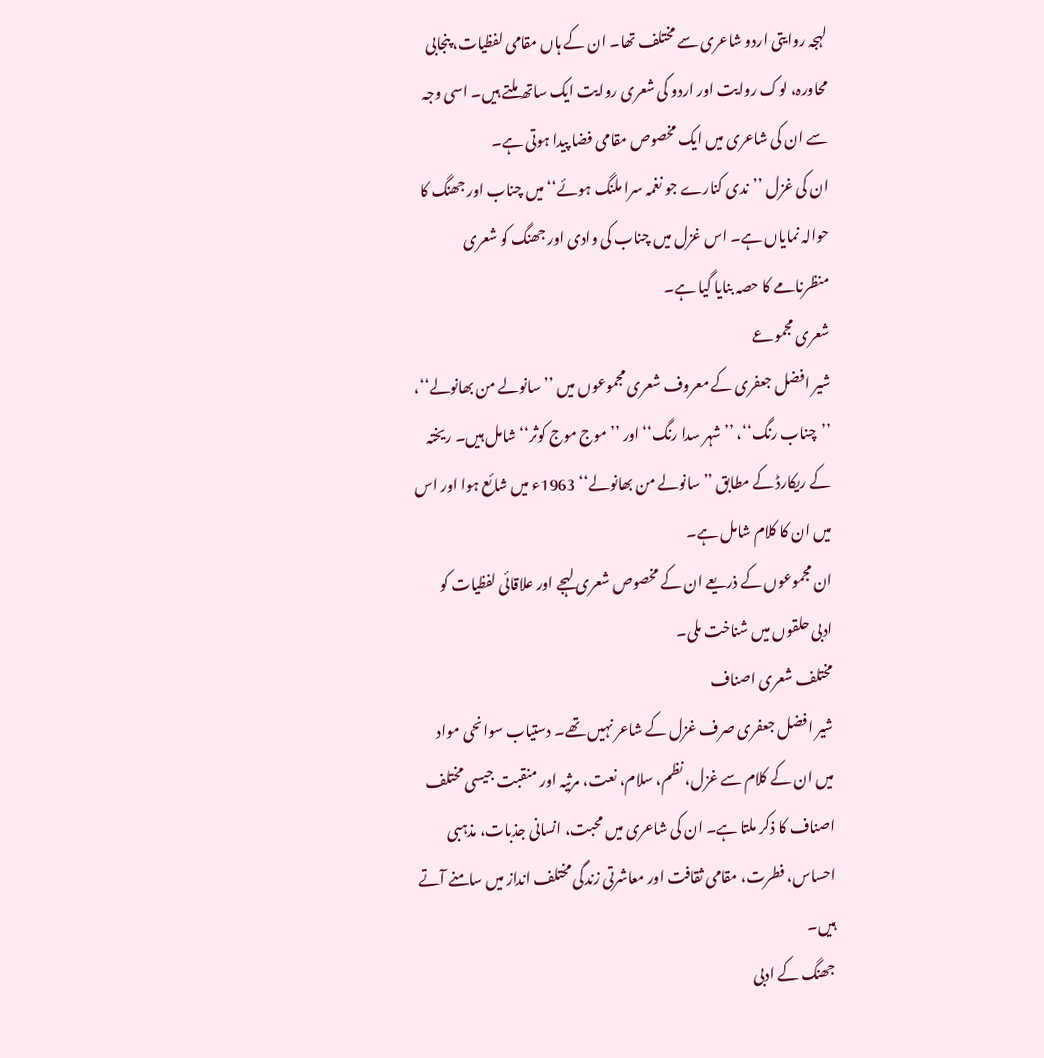لہجہ روایتی اردو شاعری سے مختلف تھا۔ ان کے ہاں مقامی لفظیات، پنجابی محاورہ، لوک روایت اور اردو کی شعری روایت ایک ساتھ ملتے ہیں۔ اسی وجہ سے ان کی شاعری میں ایک مخصوص مقامی فضا پیدا ہوتی ہے۔
ان کی غزل ’’ندی کنارے جو نغمہ سرا ملنگ ہوئے‘‘ میں چناب اور جھنگ کا حوالہ نمایاں ہے۔ اس غزل میں چناب کی وادی اور جھنگ کو شعری منظرنامے کا حصہ بنایا گیا ہے۔
شعری مجموعے
شیر افضل جعفری کے معروف شعری مجموعوں میں ’’سانولے من بھانولے‘‘، ’’چناب رنگ‘‘، ’’شہر سدا رنگ‘‘ اور ’’موج موج کوثر‘‘ شامل ہیں۔ ریختہ کے ریکارڈ کے مطابق ’’سانولے من بھانولے‘‘ 1963ء میں شائع ہوا اور اس میں ان کا کلام شامل ہے۔
ان مجموعوں کے ذریعے ان کے مخصوص شعری لہجے اور علاقائی لفظیات کو ادبی حلقوں میں شناخت ملی۔
مختلف شعری اصناف
شیر افضل جعفری صرف غزل کے شاعر نہیں تھے۔ دستیاب سوانحی مواد میں ان کے کلام سے غزل، نظم، سلام، نعت، مرثیہ اور منقبت جیسی مختلف اصناف کا ذکر ملتا ہے۔ ان کی شاعری میں محبت، انسانی جذبات، مذہبی احساس، فطرت، مقامی ثقافت اور معاشرتی زندگی مختلف انداز میں سامنے آتے ہیں۔
جھنگ کے ادبی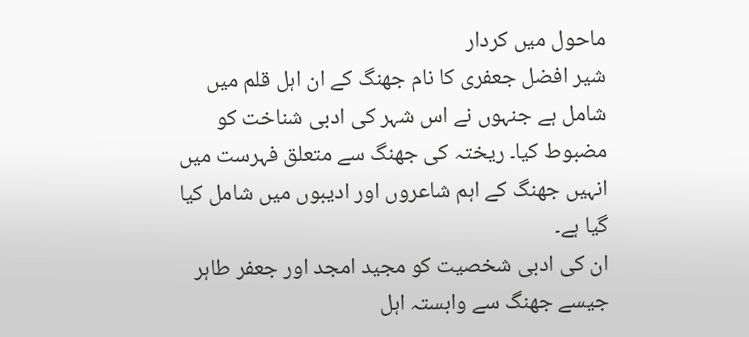ماحول میں کردار
شیر افضل جعفری کا نام جھنگ کے ان اہل قلم میں شامل ہے جنہوں نے اس شہر کی ادبی شناخت کو مضبوط کیا۔ ریختہ کی جھنگ سے متعلق فہرست میں انہیں جھنگ کے اہم شاعروں اور ادیبوں میں شامل کیا گیا ہے۔
ان کی ادبی شخصیت کو مجید امجد اور جعفر طاہر جیسے جھنگ سے وابستہ اہل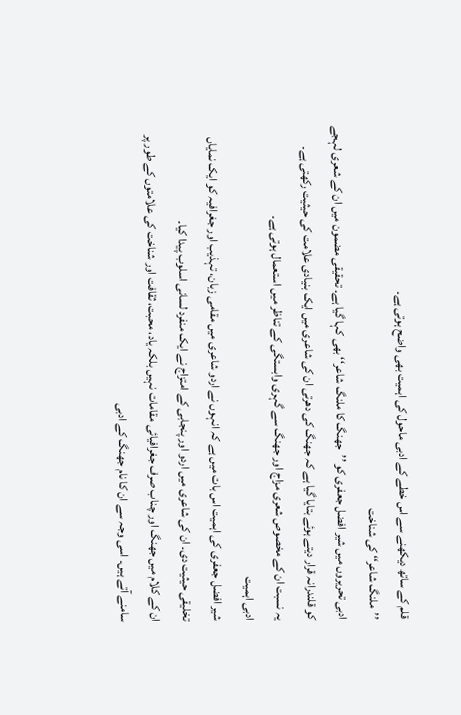قلم کے ساتھ دیکھنے سے اس خطے کے ادبی ماحول کی اہمیت بھی واضح ہوتی ہے۔
’’ملنگ شاعر‘‘ کی شناخت
ادبی تحریروں میں شیر افضل جعفری کو ’’جھنگ کا ملنگ شاعر‘‘ بھی کہا گیا ہے۔ تحقیقی مضمون میں ان کے شعری لہجے کو قلندرانہ قرار دیتے ہوئے بتایا گیا ہے کہ جھنگ کی دھرتی ان کی شاعری میں ایک بنیادی علامت کی حیثیت رکھتی ہے۔
یہ نسبت ان کے مخصوص شعری مزاج اور جھنگ سے گہری وابستگی کے تناظر میں استعمال ہوتی ہے۔
ادبی اہمیت
شیر افضل جعفری کی اہمیت اس بات میں ہے کہ انہوں نے اردو شاعری میں مقامی زبان، تہذیب اور جغرافیہ کو ایک نمایاں تخلیقی حیثیت دی۔ ان کی شاعری میں اردو اور پنجابی کے امتزاج نے ایک منفرد لسانی اسلوب پیدا کیا۔
ان کے کلام میں جھنگ اور چناب صرف جغرافیائی مقامات نہیں بلکہ یاد، محبت، ثقافت اور شناخت کی علامتوں کے طور پر سامنے آتے ہیں۔ اسی وجہ سے ان کا نام جھنگ کے ادبی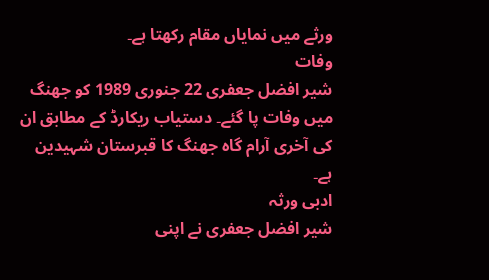ورثے میں نمایاں مقام رکھتا ہے۔
وفات
شیر افضل جعفری 22 جنوری 1989 کو جھنگ میں وفات پا گئے۔ دستیاب ریکارڈ کے مطابق ان کی آخری آرام گاہ جھنگ کا قبرستان شہیدین ہے۔
ادبی ورثہ
شیر افضل جعفری نے اپنی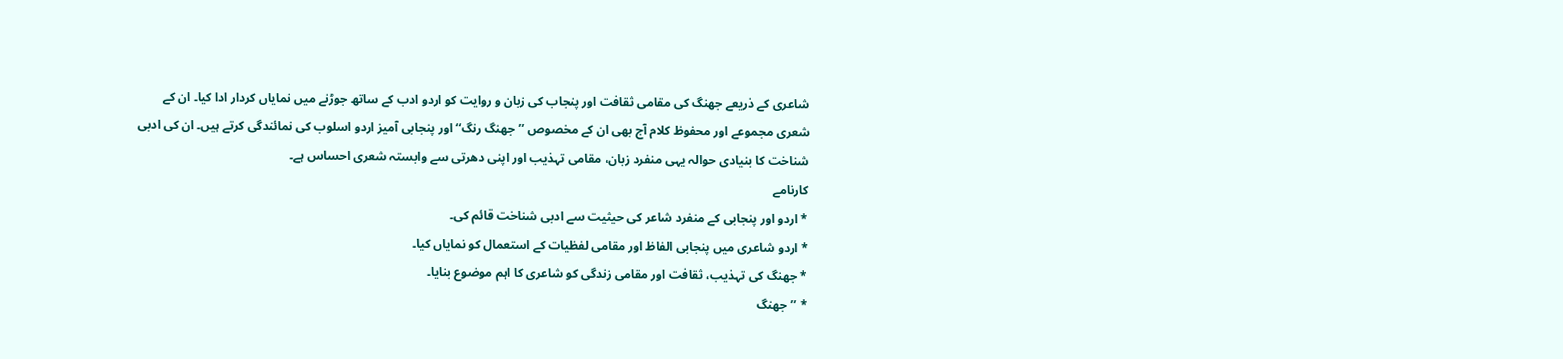شاعری کے ذریعے جھنگ کی مقامی ثقافت اور پنجاب کی زبان و روایت کو اردو ادب کے ساتھ جوڑنے میں نمایاں کردار ادا کیا۔ ان کے شعری مجموعے اور محفوظ کلام آج بھی ان کے مخصوص ’’جھنگ رنگ‘‘ اور پنجابی آمیز اردو اسلوب کی نمائندگی کرتے ہیں۔ ان کی ادبی شناخت کا بنیادی حوالہ یہی منفرد زبان، مقامی تہذیب اور اپنی دھرتی سے وابستہ شعری احساس ہے۔
کارنامے
* اردو اور پنجابی کے منفرد شاعر کی حیثیت سے ادبی شناخت قائم کی۔
* اردو شاعری میں پنجابی الفاظ اور مقامی لفظیات کے استعمال کو نمایاں کیا۔
* جھنگ کی تہذیب، ثقافت اور مقامی زندگی کو شاعری کا اہم موضوع بنایا۔
* ’’جھنگ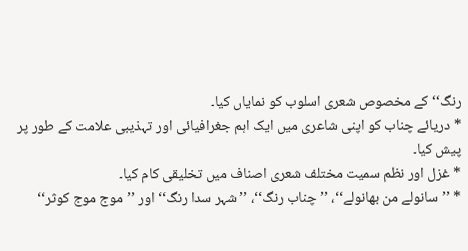رنگ‘‘ کے مخصوص شعری اسلوب کو نمایاں کیا۔
* دریائے چناب کو اپنی شاعری میں ایک اہم جغرافیائی اور تہذیبی علامت کے طور پر پیش کیا۔
* غزل اور نظم سمیت مختلف شعری اصناف میں تخلیقی کام کیا۔
* ’’سانولے من بھانولے‘‘، ’’چناب رنگ‘‘، ’’شہر سدا رنگ‘‘ اور ’’موج موج کوثر‘‘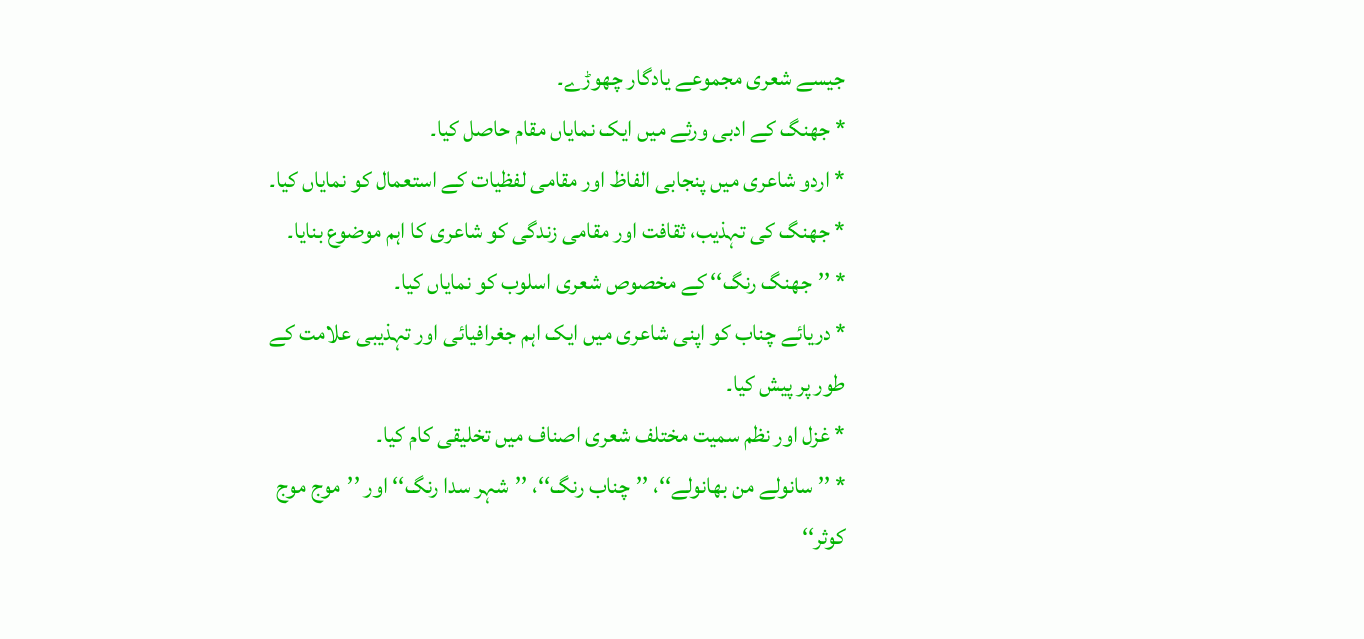جیسے شعری مجموعے یادگار چھوڑے۔
* جھنگ کے ادبی ورثے میں ایک نمایاں مقام حاصل کیا۔
* اردو شاعری میں پنجابی الفاظ اور مقامی لفظیات کے استعمال کو نمایاں کیا۔
* جھنگ کی تہذیب، ثقافت اور مقامی زندگی کو شاعری کا اہم موضوع بنایا۔
* ’’جھنگ رنگ‘‘ کے مخصوص شعری اسلوب کو نمایاں کیا۔
* دریائے چناب کو اپنی شاعری میں ایک اہم جغرافیائی اور تہذیبی علامت کے طور پر پیش کیا۔
* غزل اور نظم سمیت مختلف شعری اصناف میں تخلیقی کام کیا۔
* ’’سانولے من بھانولے‘‘، ’’چناب رنگ‘‘، ’’شہر سدا رنگ‘‘ اور ’’موج موج کوثر‘‘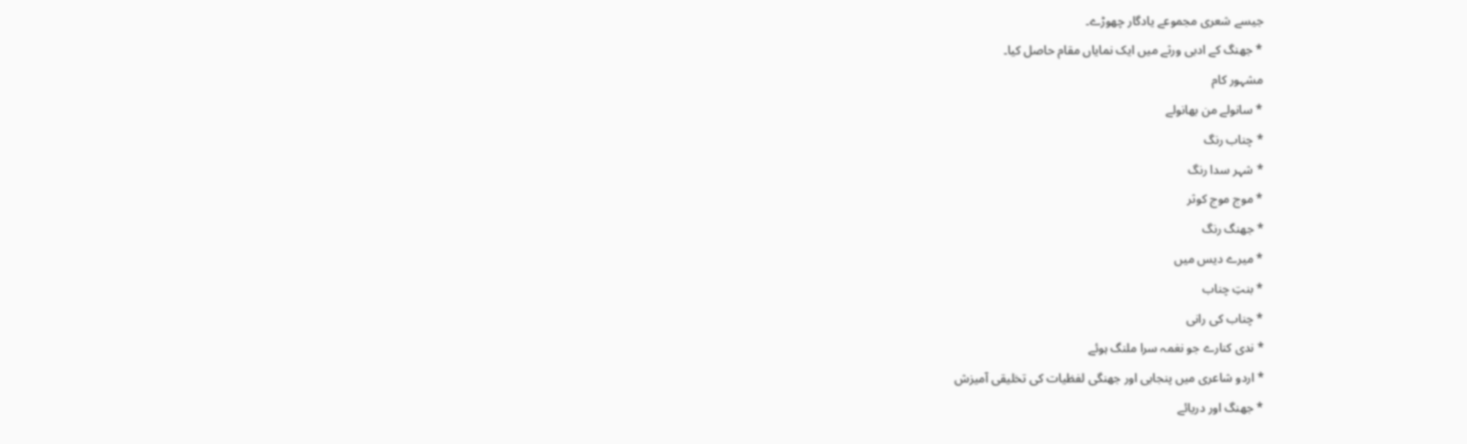جیسے شعری مجموعے یادگار چھوڑے۔
* جھنگ کے ادبی ورثے میں ایک نمایاں مقام حاصل کیا۔
مشہور کام
* سانولے من بھانولے
* چناب رنگ
* شہر سدا رنگ
* موج موج کوثر
* جھنگ رنگ
* میرے دیس میں
* بنتِ چناب
* چناب کی رانی
* ندی کنارے جو نغمہ سرا ملنگ ہوئے
* اردو شاعری میں پنجابی اور جھنگی لفظیات کی تخلیقی آمیزش
* جھنگ اور دریائے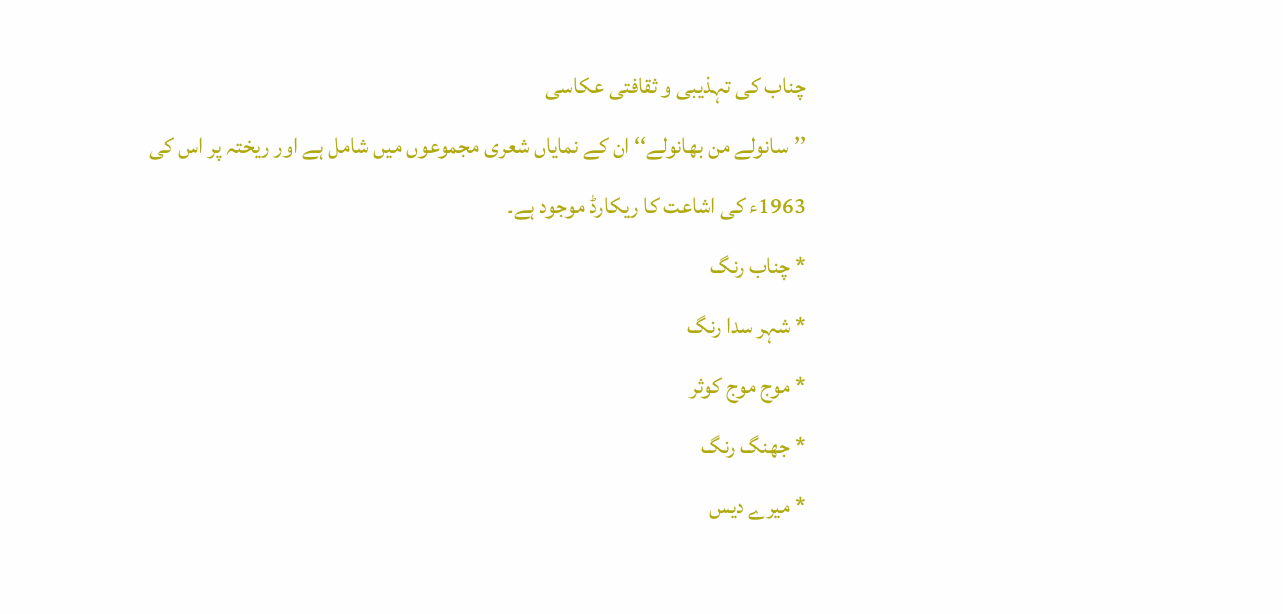چناب کی تہذیبی و ثقافتی عکاسی
’’سانولے من بھانولے‘‘ ان کے نمایاں شعری مجموعوں میں شامل ہے اور ریختہ پر اس کی 1963ء کی اشاعت کا ریکارڈ موجود ہے۔
* چناب رنگ
* شہر سدا رنگ
* موج موج کوثر
* جھنگ رنگ
* میرے دیس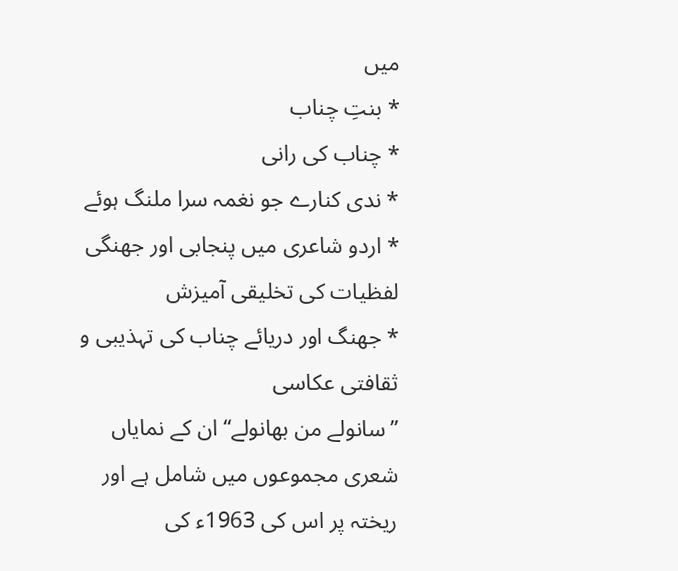میں
* بنتِ چناب
* چناب کی رانی
* ندی کنارے جو نغمہ سرا ملنگ ہوئے
* اردو شاعری میں پنجابی اور جھنگی لفظیات کی تخلیقی آمیزش
* جھنگ اور دریائے چناب کی تہذیبی و ثقافتی عکاسی
’’سانولے من بھانولے‘‘ ان کے نمایاں شعری مجموعوں میں شامل ہے اور ریختہ پر اس کی 1963ء کی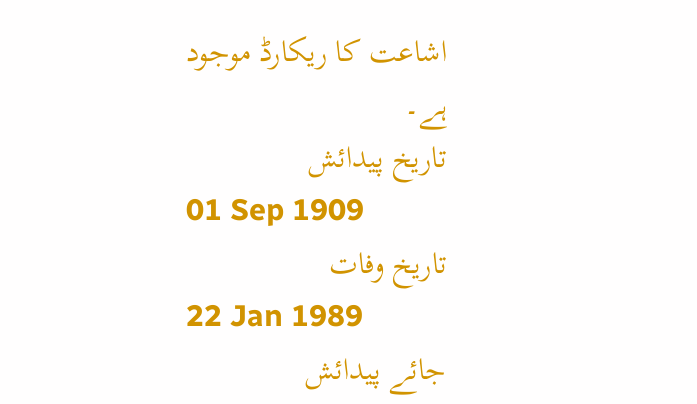اشاعت کا ریکارڈ موجود ہے۔
تاریخ پیدائش
01 Sep 1909
تاریخ وفات
22 Jan 1989
جائے پیدائش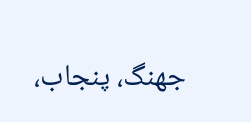جھنگ، پنجاب،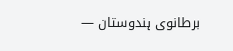برطانوی ہندوستان —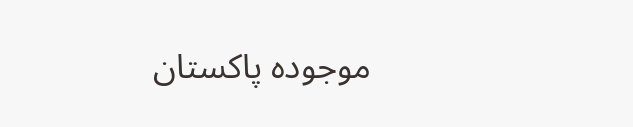موجودہ پاکستان